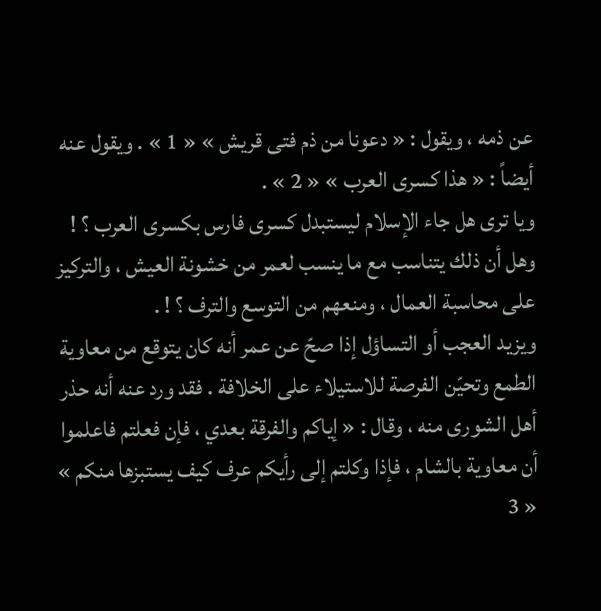عن ذمه ، ويقول : « دعونا من ذم فتى قريش » « 1 » . ويقول عنه أيضاً : « هذا كسرى العرب » « 2 » .
ويا ترى هل جاء الإسلام ليستبدل كسرى فارس بكسرى العرب ؟ ! وهل أن ذلك يتناسب مع ما ينسب لعمر من خشونة العيش ، والتركيز على محاسبة العمال ، ومنعهم من التوسع والترف ؟ ! .
ويزيد العجب أو التساؤل إذا صحّ عن عمر أنه كان يتوقع من معاوية الطمع وتحيّن الفرصة للاستيلاء على الخلافة . فقد ورد عنه أنه حذر أهل الشورى منه ، وقال : « إياكم والفرقة بعدي ، فإن فعلتم فاعلموا أن معاوية بالشام ، فإذا وكلتم إلى رأيكم عرف كيف يستبزها منكم » « 3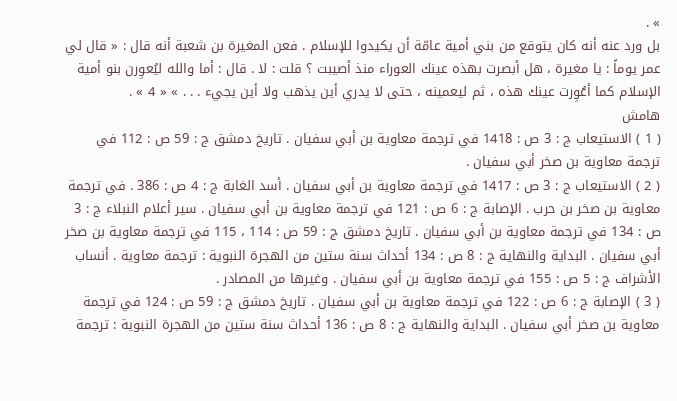» .
بل ورد عنه أنه كان يتوقع من بني أمية عامّة أن يكيدوا للإسلام . فعن المغيرة بن شعبة أنه قال : « قال لي عمر يوماً : يا مغيرة ، هل أبصرت بهذه عينك العوراء منذ أصيبت ؟ قلت : لا . قال : أما والله ليُعوِرن بنو أمية الإسلام كما أعُوِرت عينك هذه ، ثم ليعمينه ، حتى لا يدري أين يذهب ولا أين يجيء . . . » « 4 » .
هامش
( 1 ) الاستيعاب ج : 3 ص : 1418 في ترجمة معاوية بن أبي سفيان . تاريخ دمشق ج : 59 ص : 112 في ترجمة معاوية بن صخر أبي سفيان .
( 2 ) الاستيعاب ج : 3 ص : 1417 في ترجمة معاوية بن أبي سفيان . أسد الغابة ج : 4 ص : 386 . في ترجمة معاوية بن صخر بن حرب . الإصابة ج : 6 ص : 121 في ترجمة معاوية بن أبي سفيان . سير أعلام النبلاء ج : 3 ص : 134 في ترجمة معاوية بن أبي سفيان . تاريخ دمشق ج : 59 ص : 114 ، 115 في ترجمة معاوية بن صخر أبي سفيان . البداية والنهاية ج : 8 ص : 134 أحداث سنة ستين من الهجرة النبوية : ترجمة معاوية . أنساب الأشراف ج : 5 ص : 155 في ترجمة معاوية بن أبي سفيان . وغيرها من المصادر .
( 3 ) الإصابة ج : 6 ص : 122 في ترجمة معاوية بن أبي سفيان . تاريخ دمشق ج : 59 ص : 124 في ترجمة معاوية بن صخر أبي سفيان . البداية والنهاية ج : 8 ص : 136 أحداث سنة ستين من الهجرة النبوية : ترجمة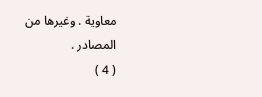معاوية . وغيرها من المصادر .
( 4 )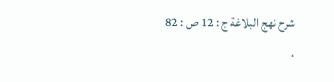شرح نهج البلاغة ج : 12 ص : 82 .